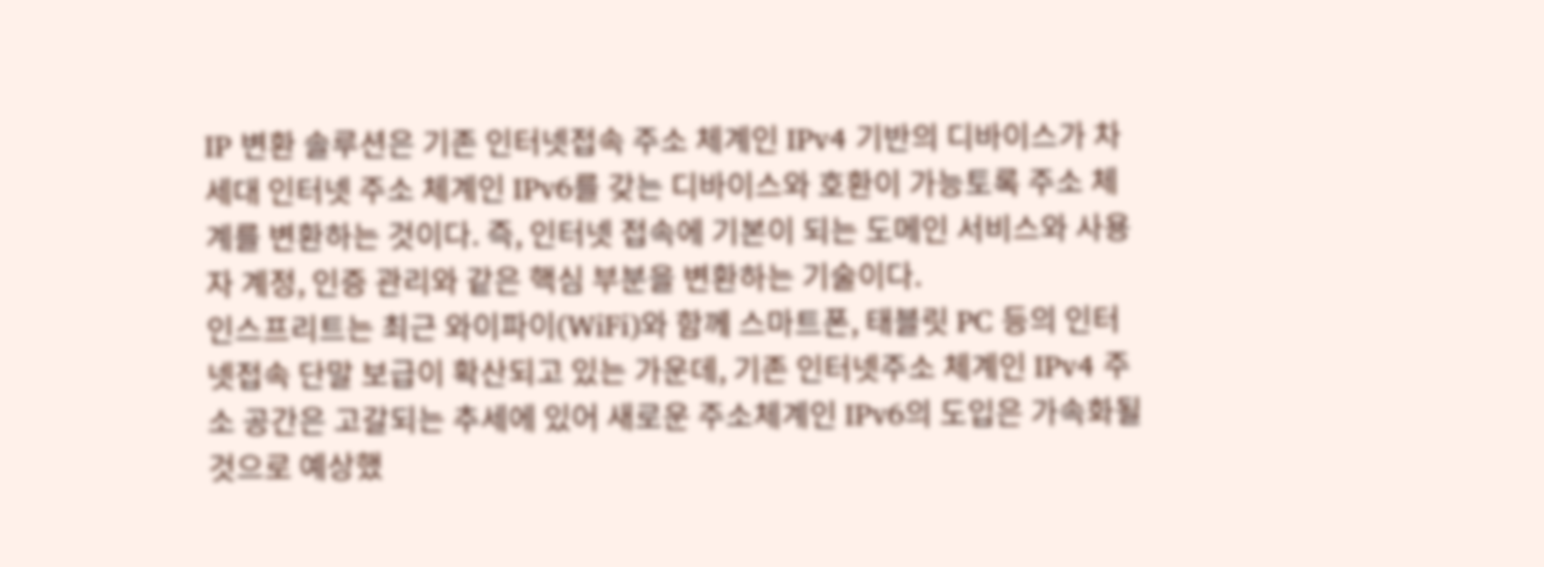IP 변환 솔루션은 기존 인터넷접속 주소 체계인 IPv4 기반의 디바이스가 차세대 인터넷 주소 체계인 IPv6를 갖는 디바이스와 호환이 가능토록 주소 체계를 변환하는 것이다. 즉, 인터넷 접속에 기본이 되는 도메인 서비스와 사용자 계정, 인증 관리와 같은 핵심 부분을 변환하는 기술이다.
인스프리트는 최근 와이파이(WiFi)와 함께 스마트폰, 태블릿 PC 등의 인터넷접속 단말 보급이 확산되고 있는 가운데, 기존 인터넷주소 체계인 IPv4 주소 공간은 고갈되는 추세에 있어 새로운 주소체계인 IPv6의 도입은 가속화될 것으로 예상했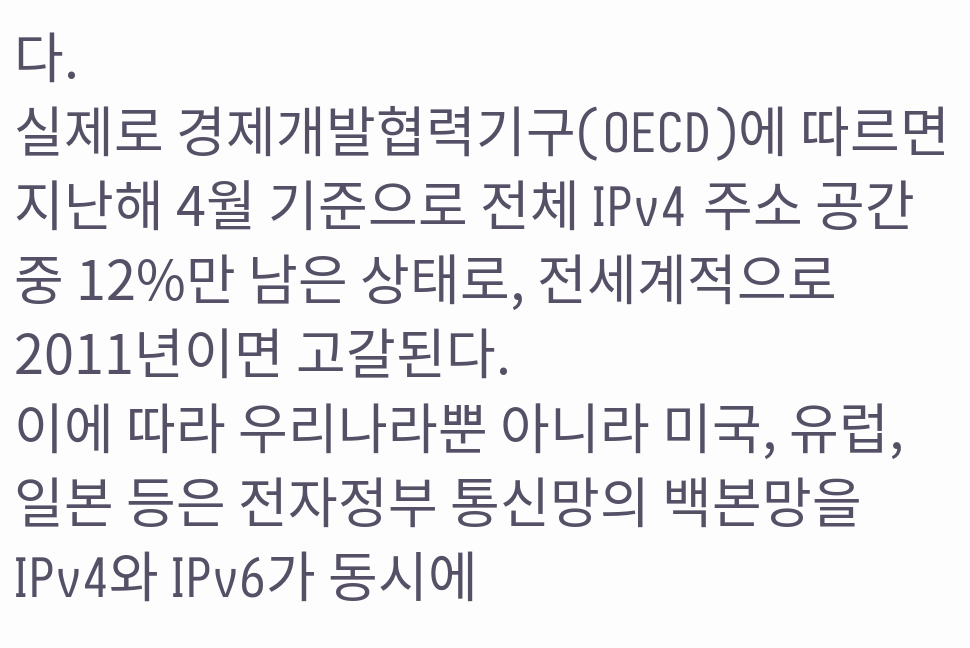다.
실제로 경제개발협력기구(OECD)에 따르면 지난해 4월 기준으로 전체 IPv4 주소 공간 중 12%만 남은 상태로, 전세계적으로 2011년이면 고갈된다.
이에 따라 우리나라뿐 아니라 미국, 유럽, 일본 등은 전자정부 통신망의 백본망을 IPv4와 IPv6가 동시에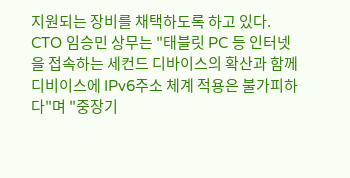지원되는 장비를 채택하도록 하고 있다.
CTO 임승민 상무는 "태블릿 PC 등 인터넷을 접속하는 세컨드 디바이스의 확산과 함께 디비이스에 IPv6주소 체계 적용은 불가피하다"며 "중장기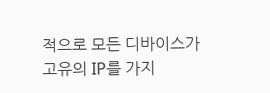적으로 모든 디바이스가 고유의 IP를 가지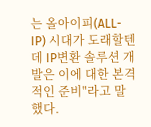는 올아이피(ALL-IP) 시대가 도래할텐데 IP변환 솔루션 개발은 이에 대한 본격적인 준비"라고 말했다.